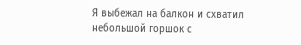Я выбежал на балкон и схватил небольшой горшок с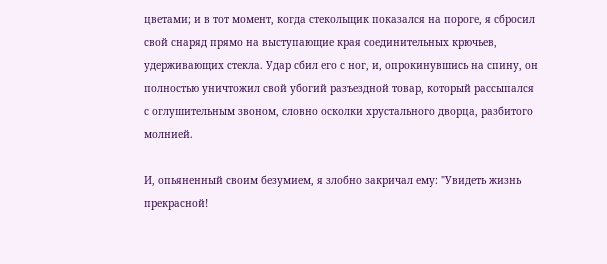цветами; и в тот момент, когда стекольщик показался на пороге, я сбросил свой снаряд прямо на выступающие края соединительных крючьев, удерживающих стекла. Удар сбил его с ног, и, опрокинувшись на спину, он полностью уничтожил свой убогий разъездной товар, который рассыпался с оглушительным звоном, словно осколки хрустального дворца, разбитого молнией.

И, опьяненный своим безумием, я злобно закричал ему: "Увидеть жизнь прекрасной!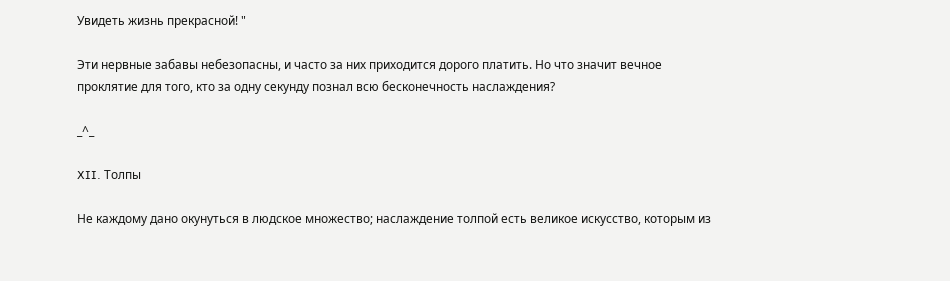Увидеть жизнь прекрасной! "

Эти нервные забавы небезопасны, и часто за них приходится дорого платить. Но что значит вечное проклятие для того, кто за одну секунду познал всю бесконечность наслаждения?

_^_

XII. Толпы

Не каждому дано окунуться в людское множество; наслаждение толпой есть великое искусство, которым из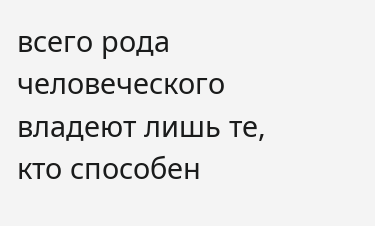всего рода человеческого владеют лишь те, кто способен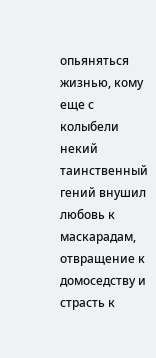опьяняться жизнью, кому еще с колыбели некий таинственный гений внушил любовь к маскарадам, отвращение к домоседству и страсть к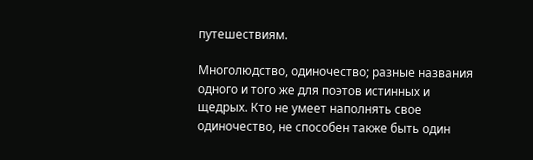путешествиям.

Многолюдство, одиночество; разные названия одного и того же для поэтов истинных и щедрых. Кто не умеет наполнять свое одиночество, не способен также быть один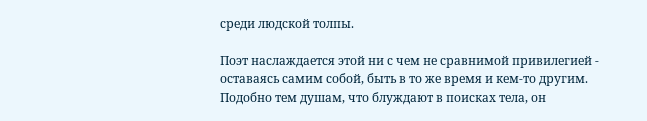среди людской толпы.

Поэт наслаждается этой ни с чем не сравнимой привилегией - оставаясь самим собой, быть в то же время и кем-то другим. Подобно тем душам, что блуждают в поисках тела, он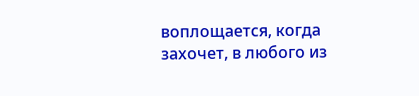воплощается, когда захочет, в любого из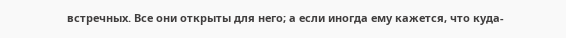встречных. Все они открыты для него; а если иногда ему кажется, что куда-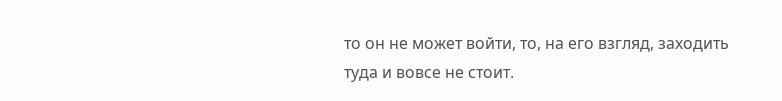то он не может войти, то, на его взгляд, заходить туда и вовсе не стоит.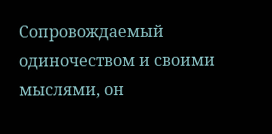Сопровождаемый одиночеством и своими мыслями, он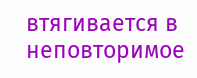втягивается в неповторимое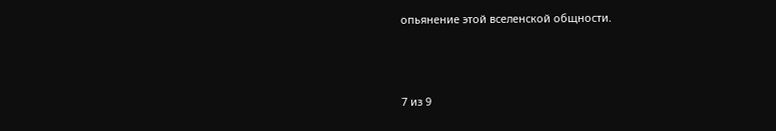опьянение этой вселенской общности.



7 из 9